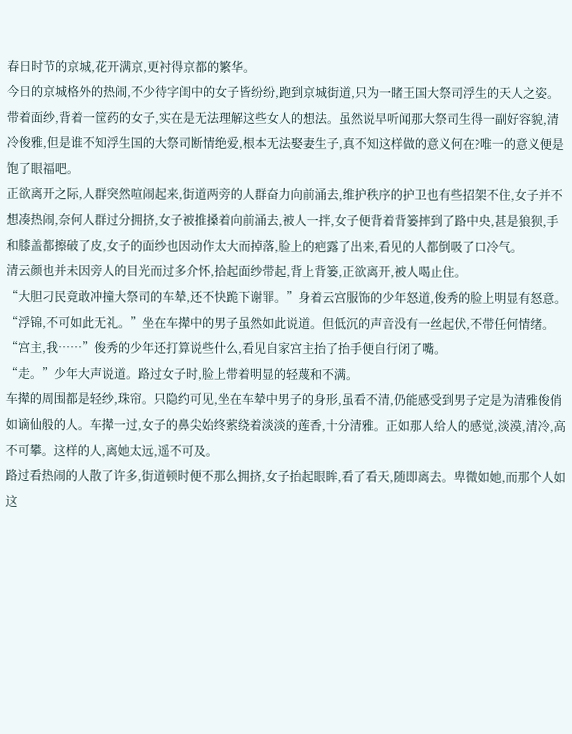春日时节的京城,花开满京,更衬得京都的繁华。
今日的京城格外的热闹,不少待字闺中的女子皆纷纷,跑到京城街道,只为一睹王国大祭司浮生的天人之姿。
带着面纱,背着一筐药的女子,实在是无法理解这些女人的想法。虽然说早听闻那大祭司生得一副好容貌,清冷俊雅,但是谁不知浮生国的大祭司断情绝爱,根本无法娶妻生子,真不知这样做的意义何在?唯一的意义便是饱了眼福吧。
正欲离开之际,人群突然喧闹起来,街道两旁的人群奋力向前涌去,维护秩序的护卫也有些招架不住,女子并不想凑热闹,奈何人群过分拥挤,女子被推搡着向前涌去,被人一拌,女子便背着背篓摔到了路中央,甚是狼狈,手和膝盖都擦破了皮,女子的面纱也因动作太大而掉落,脸上的疤露了出来,看见的人都倒吸了口冷气。
清云颜也并未因旁人的目光而过多介怀,拾起面纱带起,背上背篓,正欲离开,被人喝止住。
“大胆刁民竟敢冲撞大祭司的车辇,还不快跪下谢罪。”身着云宫服饰的少年怒道,俊秀的脸上明显有怒意。
“浮锦,不可如此无礼。”坐在车撵中的男子虽然如此说道。但低沉的声音没有一丝起伏,不带任何情绪。
“宫主,我……”俊秀的少年还打算说些什么,看见自家宫主抬了抬手便自行闭了嘴。
“走。”少年大声说道。路过女子时,脸上带着明显的轻蔑和不满。
车撵的周围都是轻纱,珠帘。只隐约可见,坐在车辇中男子的身形,虽看不清,仍能感受到男子定是为清雅俊俏如谪仙般的人。车撵一过,女子的鼻尖始终萦绕着淡淡的莲香,十分清雅。正如那人给人的感觉,淡漠,清冷,高不可攀。这样的人,离她太远,遥不可及。
路过看热闹的人散了许多,街道顿时便不那么拥挤,女子抬起眼眸,看了看天,随即离去。卑微如她,而那个人如这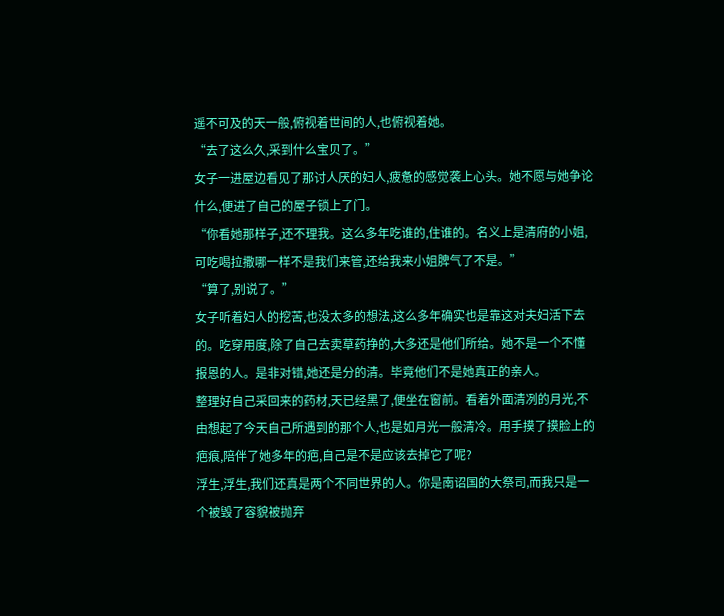遥不可及的天一般,俯视着世间的人,也俯视着她。
“去了这么久,采到什么宝贝了。”
女子一进屋边看见了那讨人厌的妇人,疲惫的感觉袭上心头。她不愿与她争论什么,便进了自己的屋子锁上了门。
“你看她那样子,还不理我。这么多年吃谁的,住谁的。名义上是清府的小姐,可吃喝拉撒哪一样不是我们来管,还给我来小姐脾气了不是。”
“算了,别说了。”
女子听着妇人的挖苦,也没太多的想法,这么多年确实也是靠这对夫妇活下去的。吃穿用度,除了自己去卖草药挣的,大多还是他们所给。她不是一个不懂报恩的人。是非对错,她还是分的清。毕竟他们不是她真正的亲人。
整理好自己采回来的药材,天已经黑了,便坐在窗前。看着外面清冽的月光,不由想起了今天自己所遇到的那个人,也是如月光一般清冷。用手摸了摸脸上的疤痕,陪伴了她多年的疤,自己是不是应该去掉它了呢?
浮生,浮生,我们还真是两个不同世界的人。你是南诏国的大祭司,而我只是一个被毁了容貌被抛弃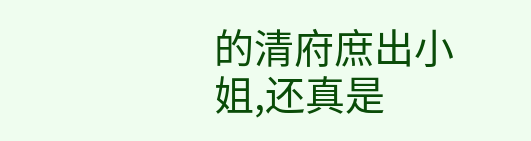的清府庶出小姐,还真是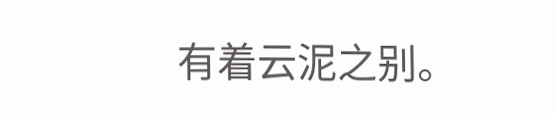有着云泥之别。